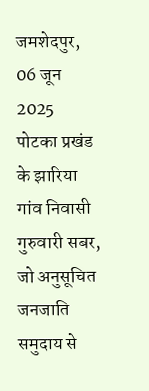जमशेदपुर, 06 जून 2025
पोटका प्रखंड के झारिया गांव निवासी गुरुवारी सबर, जो अनुसूचित जनजाति समुदाय से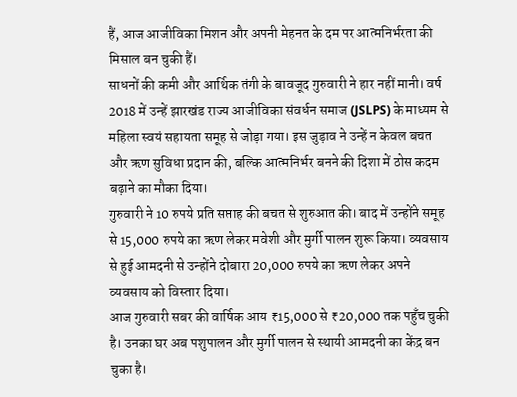हैं, आज आजीविका मिशन और अपनी मेहनत के दम पर आत्मनिर्भरता की मिसाल बन चुकी हैं।
साधनों की कमी और आर्थिक तंगी के बावजूद गुरुवारी ने हार नहीं मानी। वर्ष 2018 में उन्हें झारखंड राज्य आजीविका संवर्धन समाज (JSLPS) के माध्यम से महिला स्वयं सहायता समूह से जोड़ा गया। इस जुड़ाव ने उन्हें न केवल बचत और ऋण सुविधा प्रदान की, बल्कि आत्मनिर्भर बनने की दिशा में ठोस कदम बढ़ाने का मौका दिया।
गुरुवारी ने 10 रुपये प्रति सप्ताह की बचत से शुरुआत की। बाद में उन्होंने समूह से 15,000 रुपये का ऋण लेकर मवेशी और मुर्गी पालन शुरू किया। व्यवसाय से हुई आमदनी से उन्होंने दोबारा 20,000 रुपये का ऋण लेकर अपने व्यवसाय को विस्तार दिया।
आज गुरुवारी सबर की वार्षिक आय ₹15,000 से ₹20,000 तक पहुँच चुकी है। उनका घर अब पशुपालन और मुर्गी पालन से स्थायी आमदनी का केंद्र बन चुका है।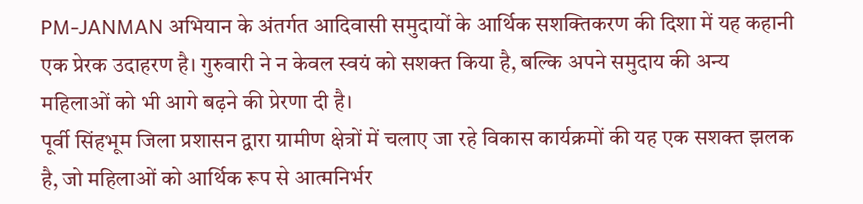PM-JANMAN अभियान के अंतर्गत आदिवासी समुदायों के आर्थिक सशक्तिकरण की दिशा में यह कहानी एक प्रेरक उदाहरण है। गुरुवारी ने न केवल स्वयं को सशक्त किया है, बल्कि अपने समुदाय की अन्य महिलाओं को भी आगे बढ़ने की प्रेरणा दी है।
पूर्वी सिंहभूम जिला प्रशासन द्वारा ग्रामीण क्षेत्रों में चलाए जा रहे विकास कार्यक्रमों की यह एक सशक्त झलक है, जो महिलाओं को आर्थिक रूप से आत्मनिर्भर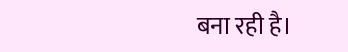बना रही है।